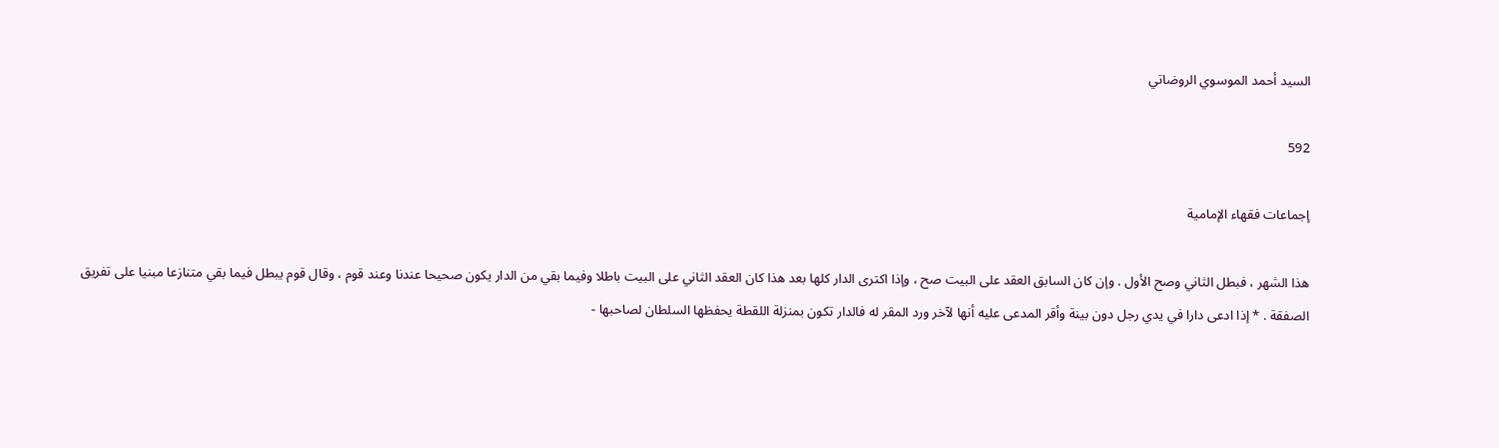السيد أحمد الموسوي الروضاتي

592

إجماعات فقهاء الإمامية

هذا الشهر ، فبطل الثاني وصح الأول . وإن كان السابق العقد على البيت صح ، وإذا اكترى الدار كلها بعد هذا كان العقد الثاني على البيت باطلا وفيما بقي من الدار يكون صحيحا عندنا وعند قوم ، وقال قوم يبطل فيما بقي متنازعا مبنيا على تفريق الصفقة . * إذا ادعى دارا في يدي رجل دون بينة وأقر المدعى عليه أنها لآخر ورد المقر له فالدار تكون بمنزلة اللقطة يحفظها السلطان لصاحبها -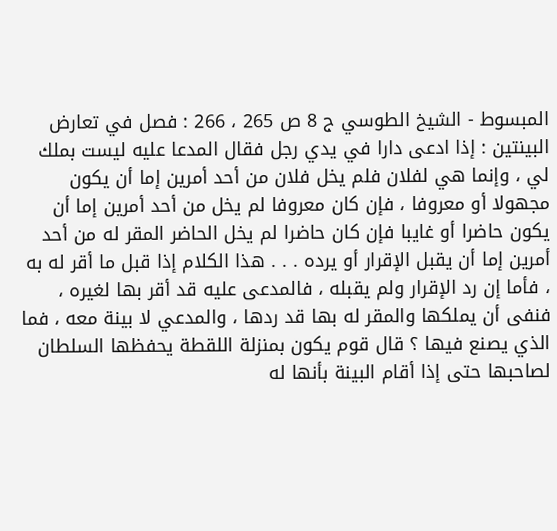المبسوط - الشيخ الطوسي ج 8 ص 265 ، 266 : فصل في تعارض البينتين : إذا ادعى دارا في يدي رجل فقال المدعا عليه ليست بملك لي ، وإنما هي لفلان فلم يخل فلان من أحد أمرين إما أن يكون مجهولا أو معروفا ، فإن كان معروفا لم يخل من أحد أمرين إما أن يكون حاضرا أو غايبا فإن كان حاضرا لم يخل الحاضر المقر له من أحد أمرين إما أن يقبل الإقرار أو يرده . . . هذا الكلام إذا قبل ما أقر له به ، فأما إن رد الإقرار ولم يقبله ، فالمدعى عليه قد أقر بها لغيره ، فنفى أن يملكها والمقر له بها قد ردها ، والمدعي لا بينة معه ، فما الذي يصنع فيها ؟ قال قوم يكون بمنزلة اللقطة يحفظها السلطان لصاحبها حتى إذا أقام البينة بأنها له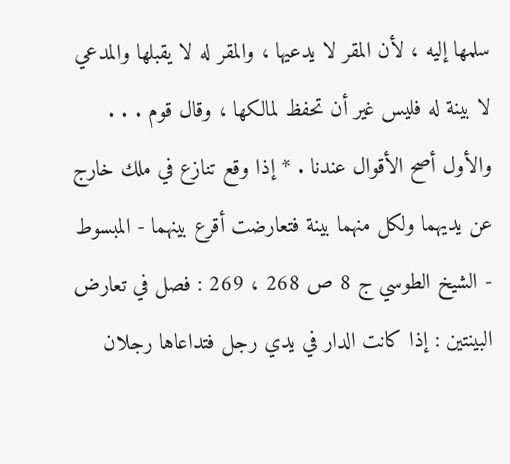سلمها إليه ، لأن المقر لا يدعيها ، والمقر له لا يقبلها والمدعي لا بينة له فليس غير أن تحفظ لمالكها ، وقال قوم . . . والأول أصح الأقوال عندنا . * إذا وقع تنازع في ملك خارج عن يديهما ولكل منهما بينة فتعارضت أقرع بينهما - المبسوط - الشيخ الطوسي ج 8 ص 268 ، 269 : فصل في تعارض البينتين : إذا كانت الدار في يدي رجل فتداعاها رجلان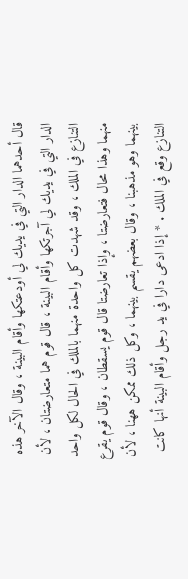قال أحدهما الدار التي في يديك لي أودعتكها وأقام البينة ، وقال الآخر هذه الدار التي في يديك لي آجرتكها وأقام البينة ، قال قوم هما متعارضتان ، لأن التنازع في الملك ، وقد شهدت كل واحدة منهما بالملك في الحال لكل واحد منهما وهذا محال فتعارضتا ، وإذا تعارضتا قال قوم يسقطان ، وقال قوم يقرع بينهما وهو مذهبنا ، وقال بعضهم يقسم بينهما ، وكل ذلك ممكن ههنا ، لأن التنازع وقع في الملك . * إذا ادعى دارا في يد رجل وأقام البينة أنها كانت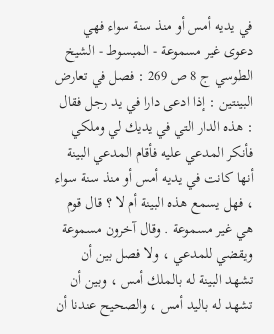في يديه أمس أو منذ سنة سواء فهي دعوى غير مسموعة - المبسوط - الشيخ الطوسي ج 8 ص 269 : فصل في تعارض البينتين : إذا ادعى دارا في يد رجل فقال : هذه الدار التي في يديك لي وملكي فأنكر المدعي عليه فأقام المدعي البينة أنها كانت في يديه أمس أو منذ سنة سواء ، فهل يسمع هذه البينة أم لا ؟ قال قوم هي غير مسموعة . وقال آخرون مسموعة ويقضي للمدعي ، ولا فصل بين أن تشهد البينة له بالملك أمس ، وبين أن تشهد له باليد أمس ، والصحيح عندنا أن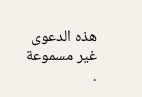هذه الدعوى غير مسموعة .